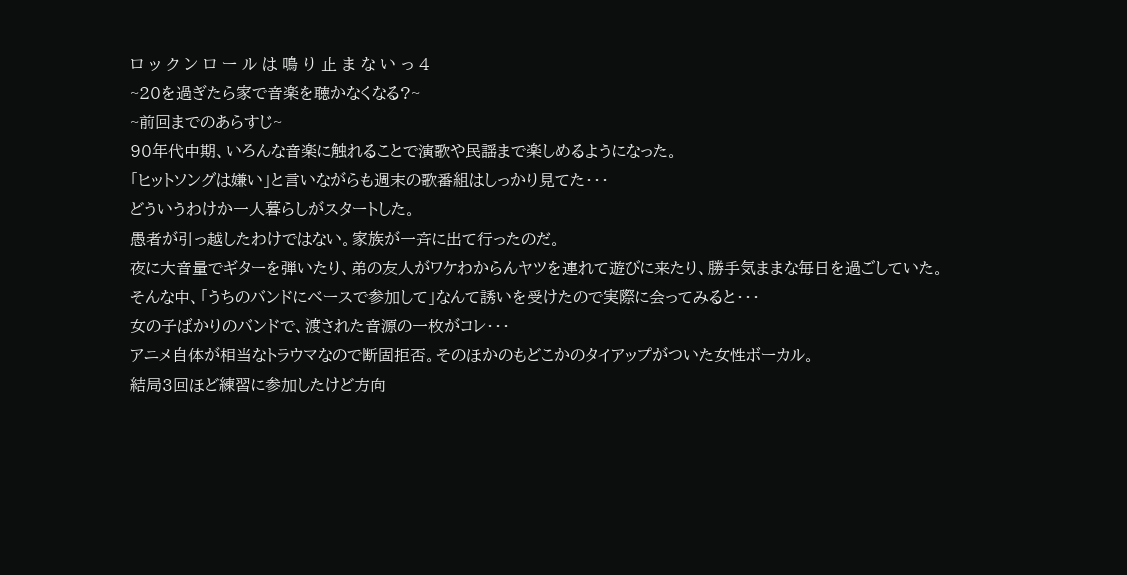ロ ッ ク ン ロ ー ル は 鳴 り 止 ま な い っ 4
~20を過ぎたら家で音楽を聴かなくなる?~
~前回までのあらすじ~
90年代中期、いろんな音楽に触れることで演歌や民謡まで楽しめるようになった。
「ヒットソングは嫌い」と言いながらも週末の歌番組はしっかり見てた・・・
どういうわけか一人暮らしがスタートした。
愚者が引っ越したわけではない。家族が一斉に出て行ったのだ。
夜に大音量でギターを弾いたり、弟の友人がワケわからんヤツを連れて遊びに来たり、勝手気ままな毎日を過ごしていた。
そんな中、「うちのバンドにベースで参加して」なんて誘いを受けたので実際に会ってみると・・・
女の子ばかりのバンドで、渡された音源の一枚がコレ・・・
アニメ自体が相当なトラウマなので断固拒否。そのほかのもどこかのタイアップがついた女性ボーカル。
結局3回ほど練習に参加したけど方向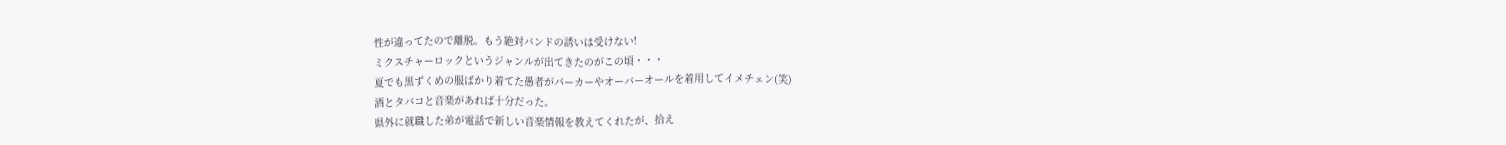性が違ってたので離脱。もう絶対バンドの誘いは受けない!
ミクスチャーロックというジャンルが出てきたのがこの頃・・・
夏でも黒ずくめの服ばかり着てた愚者がパーカーやオーバーオールを着用してイメチェン(笑)
酒とタバコと音楽があれば十分だった。
県外に就職した弟が電話で新しい音楽情報を教えてくれたが、拾え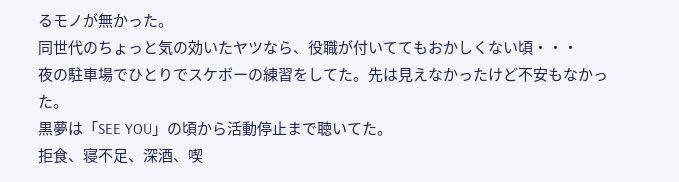るモノが無かった。
同世代のちょっと気の効いたヤツなら、役職が付いててもおかしくない頃・・・
夜の駐車場でひとりでスケボーの練習をしてた。先は見えなかったけど不安もなかった。
黒夢は「SEE YOU」の頃から活動停止まで聴いてた。
拒食、寝不足、深酒、喫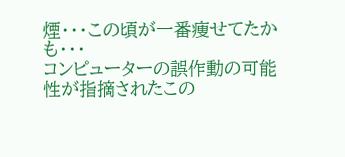煙・・・この頃が一番痩せてたかも・・・
コンピューターの誤作動の可能性が指摘されたこの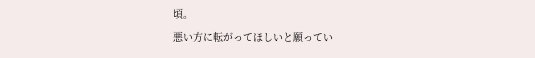頃。
悪い方に転がってほしいと願ってい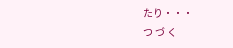たり・・・
つ づ く